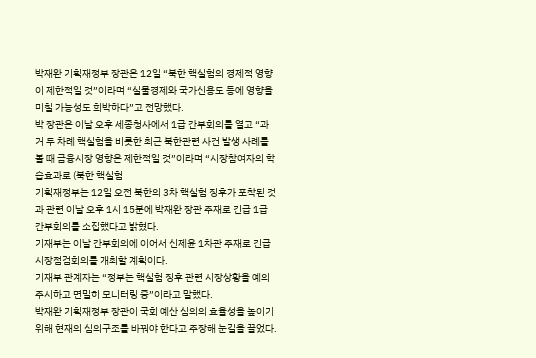박재완 기획재정부 장관은 12일 “북한 핵실험의 경제적 영향이 제한적일 것”이라며 “실물경제와 국가신용도 등에 영향을 미칠 가능성도 희박하다”고 전망했다.
박 장관은 이날 오후 세종청사에서 1급 간부회의를 열고 “과거 두 차례 핵실험을 비롯한 최근 북한관련 사건 발생 사례를 볼 때 금융시장 영향은 제한적일 것”이라며 “시장참여자의 학습효과로 (북한 핵실험
기획재정부는 12일 오전 북한의 3차 핵실험 징후가 포착된 것과 관련 이날 오후 1시 15분에 박재완 장관 주재로 긴급 1급 간부회의를 소집했다고 밝혔다.
기재부는 이날 간부회의에 이어서 신제윤 1차관 주재로 긴급 시장점검회의를 개최할 계획이다.
기재부 관계자는 “정부는 핵실험 징후 관련 시장상황을 예의주시하고 면밀히 모니터링 중”이라고 말했다.
박재완 기획재정부 장관이 국회 예산 심의의 효율성을 높이기 위해 현재의 심의구조를 바꿔야 한다고 주장해 눈길을 끌었다.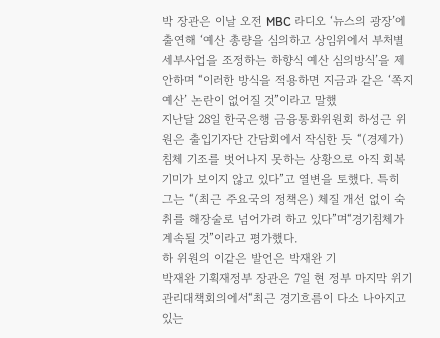박 장관은 이날 오전 MBC 라디오 ‘뉴스의 광장’에 출연해 ‘예산 총량을 심의하고 상임위에서 부처별 세부사업을 조정하는 하향식 예산 심의방식’을 제안하며 “이러한 방식을 적용하면 지금과 같은 ‘쪽지 예산’ 논란이 없어질 것”이라고 말했
지난달 28일 한국은행 금융통화위원회 하성근 위원은 출입기자단 간담회에서 작심한 듯 “(경제가) 침체 기조를 벗어나지 못하는 상황으로 아직 회복 기미가 보이지 않고 있다”고 열변을 토했다. 특히 그는 “(최근 주요국의 정책은) 체질 개선 없이 숙취를 해장술로 넘어가려 하고 있다”며“경기침체가 계속될 것”이라고 평가했다.
하 위원의 이같은 발언은 박재완 기
박재완 기획재정부 장관은 7일 현 정부 마지막 위기관리대책회의에서“최근 경기흐름이 다소 나아지고 있는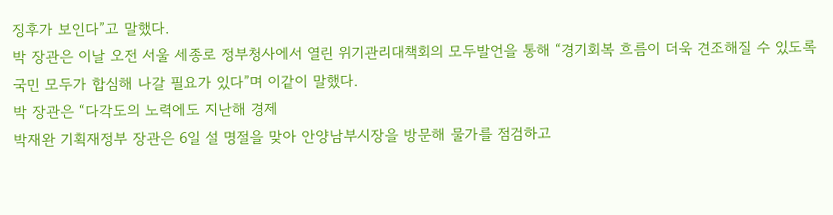징후가 보인다”고 말했다.
박 장관은 이날 오전 서울 세종로 정부청사에서 열린 위기관리대책회의 모두발언을 통해 “경기회복 흐름이 더욱 견조해질 수 있도록 국민 모두가 합심해 나갈 필요가 있다”며 이같이 말했다.
박 장관은 “다각도의 노력에도 지난해 경제
박재완 기획재정부 장관은 6일 설 명절을 맞아 안양남부시장을 방문해 물가를 점검하고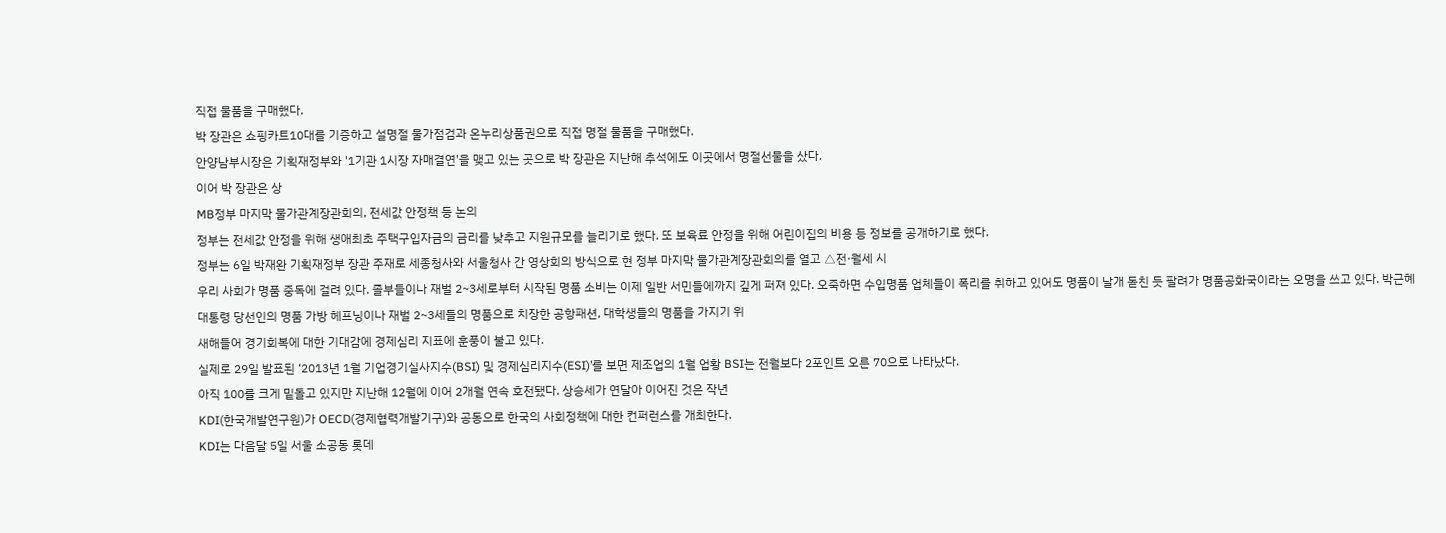직접 물품을 구매했다.
박 장관은 쇼핑카트10대를 기증하고 설명절 물가점검과 온누리상품권으로 직접 명절 물품을 구매했다.
안양남부시장은 기획재정부와 '1기관 1시장 자매결연'을 맺고 있는 곳으로 박 장관은 지난해 추석에도 이곳에서 명절선물을 샀다.
이어 박 장관은 상
MB정부 마지막 물가관계장관회의, 전세값 안정책 등 논의
정부는 전세값 안정을 위해 생애최초 주택구입자금의 금리를 낮추고 지원규모를 늘리기로 했다. 또 보육료 안정을 위해 어린이집의 비용 등 정보를 공개하기로 했다.
정부는 6일 박재완 기획재정부 장관 주재로 세종청사와 서울청사 간 영상회의 방식으로 현 정부 마지막 물가관계장관회의를 열고 △전·월세 시
우리 사회가 명품 중독에 걸려 있다. 졸부들이나 재벌 2~3세로부터 시작된 명품 소비는 이제 일반 서민들에까지 깊게 퍼져 있다. 오죽하면 수입명품 업체들이 폭리를 취하고 있어도 명품이 날개 돋친 듯 팔려가 명품공화국이라는 오명을 쓰고 있다. 박근혜 대통령 당선인의 명품 가방 헤프닝이나 재벌 2~3세들의 명품으로 치장한 공항패션, 대학생들의 명품을 가지기 위
새해들어 경기회복에 대한 기대감에 경제심리 지표에 훈풍이 불고 있다.
실제로 29일 발표된 ‘2013년 1월 기업경기실사지수(BSI) 및 경제심리지수(ESI)’를 보면 제조업의 1월 업황 BSI는 전월보다 2포인트 오른 70으로 나타났다.
아직 100를 크게 밑돌고 있지만 지난해 12월에 이어 2개월 연속 호전됐다. 상승세가 연달아 이어진 것은 작년
KDI(한국개발연구원)가 OECD(경제협력개발기구)와 공동으로 한국의 사회정책에 대한 컨퍼런스를 개최한다.
KDI는 다음달 5일 서울 소공동 롯데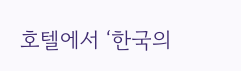호텔에서 ‘한국의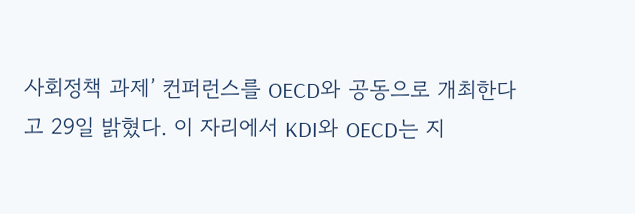사회정책 과제’ 컨퍼런스를 OECD와 공동으로 개최한다고 29일 밝혔다. 이 자리에서 KDI와 OECD는 지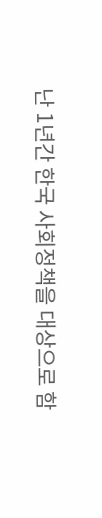난 1년간 한국 사회정책을 대상으로 함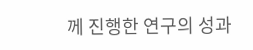께 진행한 연구의 성과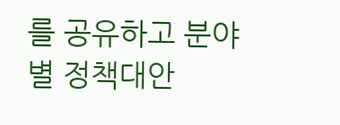를 공유하고 분야별 정책대안